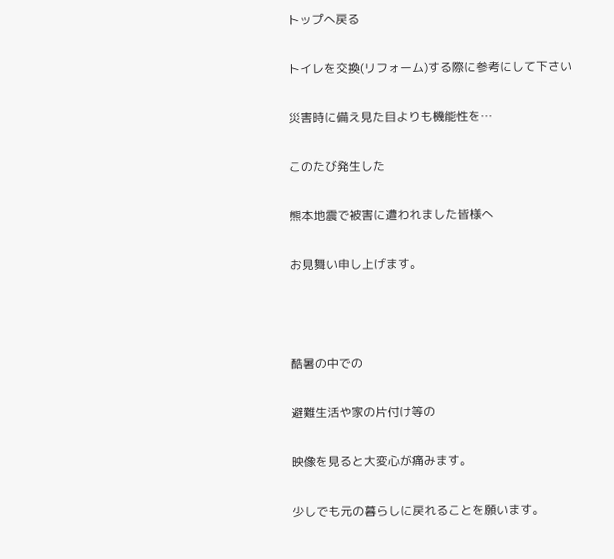トップへ戻る

トイレを交換(リフォーム)する際に参考にして下さい

災害時に備え見た目よりも機能性を…

このたび発生した

熊本地震で被害に遭われました皆様へ

お見舞い申し上げます。



酷暑の中での

避難生活や家の片付け等の

映像を見ると大変心が痛みます。

少しでも元の暮らしに戻れることを願います。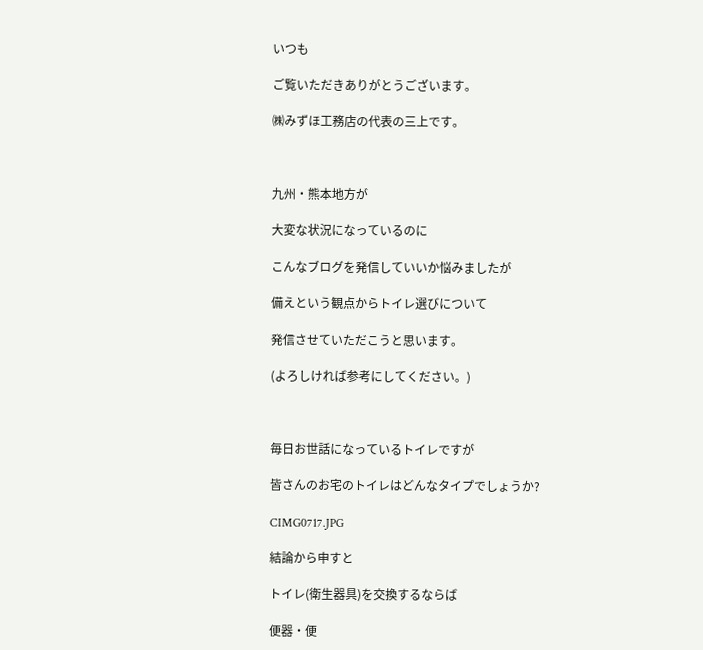いつも

ご覧いただきありがとうございます。

㈱みずほ工務店の代表の三上です。



九州・熊本地方が

大変な状況になっているのに

こんなブログを発信していいか悩みましたが

備えという観点からトイレ選びについて

発信させていただこうと思います。

(よろしければ参考にしてください。)



毎日お世話になっているトイレですが

皆さんのお宅のトイレはどんなタイプでしょうか?

CIMG0717.JPG

結論から申すと

トイレ(衛生器具)を交換するならば

便器・便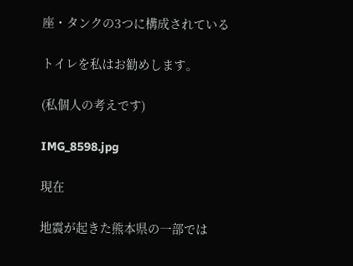座・タンクの3つに構成されている

トイレを私はお勧めします。

(私個人の考えです)

IMG_8598.jpg

現在

地震が起きた熊本県の一部では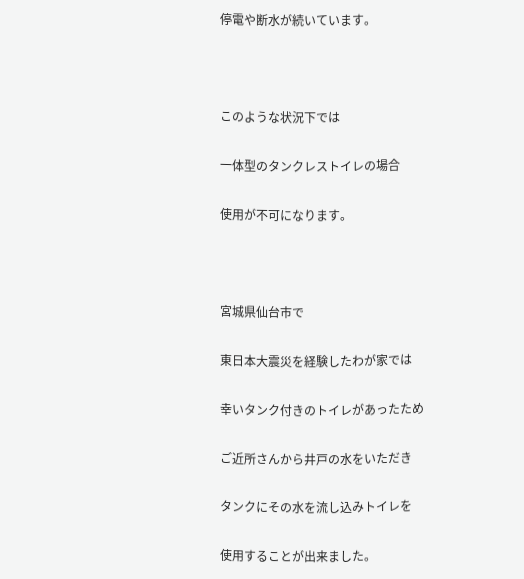停電や断水が続いています。



このような状況下では

一体型のタンクレストイレの場合

使用が不可になります。



宮城県仙台市で

東日本大震災を経験したわが家では

幸いタンク付きのトイレがあったため

ご近所さんから井戸の水をいただき

タンクにその水を流し込みトイレを

使用することが出来ました。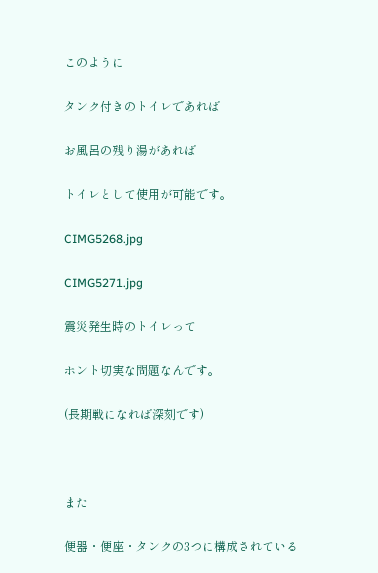このように

タンク付きのトイレであれば

お風呂の残り湯があれば

トイレとして使用が可能です。

CIMG5268.jpg

CIMG5271.jpg

震災発生時のトイレって

ホント切実な問題なんです。

(長期戦になれば深刻です)



また

便器・便座・タンクの3つに構成されている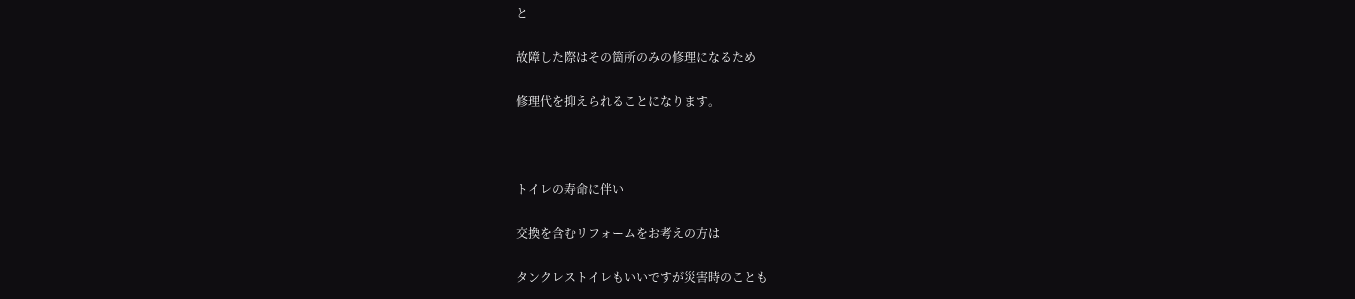と

故障した際はその箇所のみの修理になるため

修理代を抑えられることになります。



トイレの寿命に伴い

交換を含むリフォームをお考えの方は

タンクレストイレもいいですが災害時のことも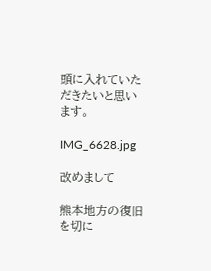頭に入れていただきたいと思います。

IMG_6628.jpg

改めまして

熊本地方の復旧を切に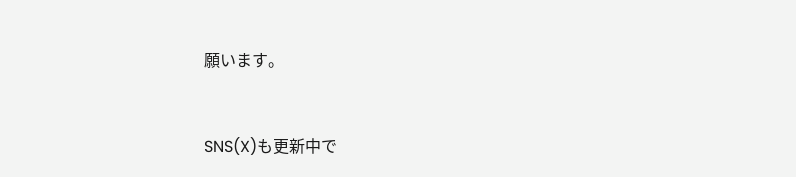願います。



SNS(X)も更新中で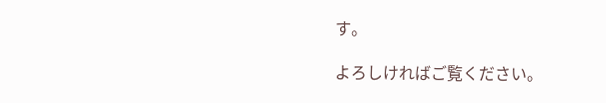す。

よろしければご覧ください。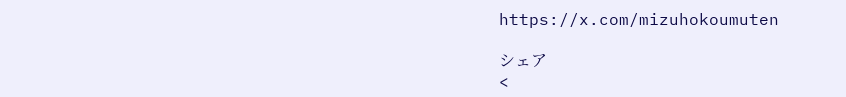https://x.com/mizuhokoumuten

シェア
<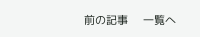前の記事     一覧へ